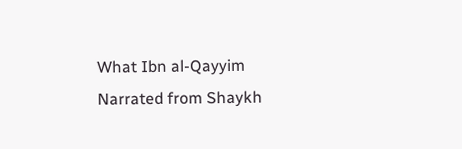What Ibn al-Qayyim Narrated from Shaykh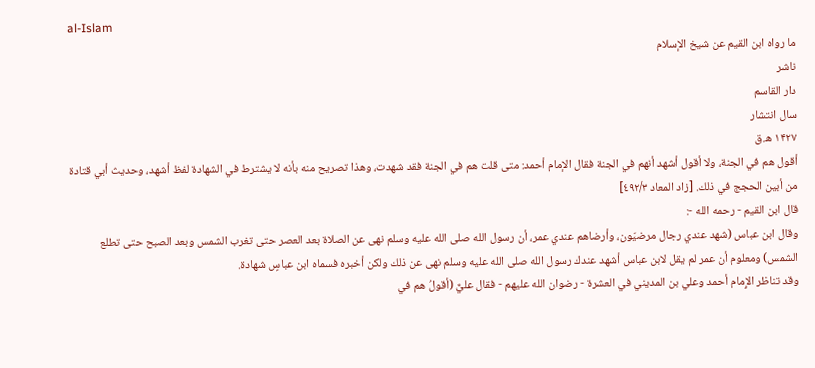al-Islam
ما رواه ابن القيم عن شيخ الإسلام
ناشر
دار القاسم
سال انتشار
۱۴۲۷ ه.ق
أقول هم في الجنة، ولا أقول أشهد أنهم في الجنة فقال الإمام أحمد: متى قلت هم في الجنة فقد شهدت، وهذا تصريح منه بأنه لا يشترط في الشهادة لفظ أشهد، وحديث أبي قتادة من أبين الحجج في ذلك. [زاد المعاد ٤٩٢/٣]
قال ابن القيم - رحمه الله -:
وقال ابن عباس (شهد عندي رجال مرضيّون، وأرضاهم عندي عمر، أن رسول الله صلى الله عليه وسلم نهى عن الصلاة بعد العصر حتى تغرب الشمس وبعد الصبح حتى تطلع الشمس) ومعلوم أن عمر لم يقل لابن عباس أشهد عندك رسول الله صلى الله عليه وسلم نهى عن ذلك ولكن أخبره فسماه ابن عباسٍ شهادة.
وقد تناظر الإِمام أحمد وعلي بن المديني في العشرة - رضوان الله عليهم - فقال عليٌّ (أقولُ هم في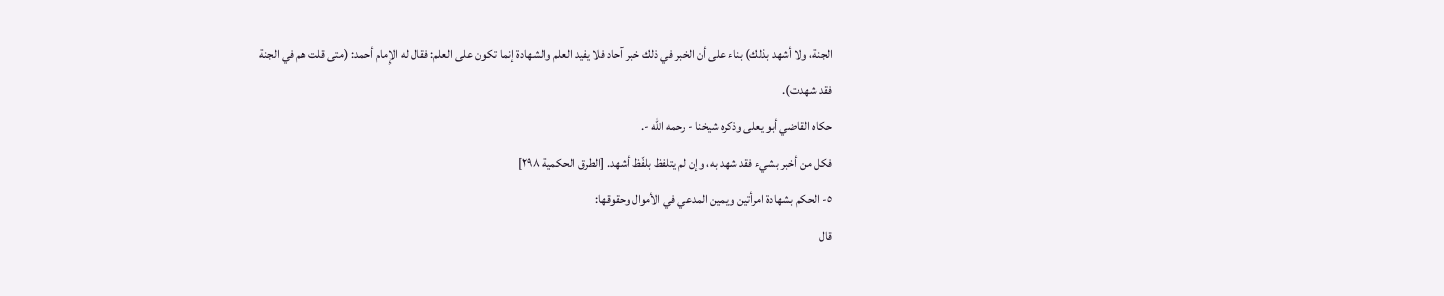الجنة، ولا أشهد بذلك) بناء على أن الخبر في ذلك خبر آحاد فلا يفيد العلم والشهادة إنما تكون على العلم: فقال له الإِمام أحمد: (متى قلت هم في الجنة فقد شهدت).
حكاه القاضي أبو يعلى وذكره شيخنا - رحمه الله -.
فكل من أخبر بشيء فقد شهد به، وإن لم يتلفظ بلفّظ أشهد. [الطرق الحكمية ٢٩٨]
٥- الحكم بشهادة امرأتين ويمين المدعي في الأموال وحقوقها:
قال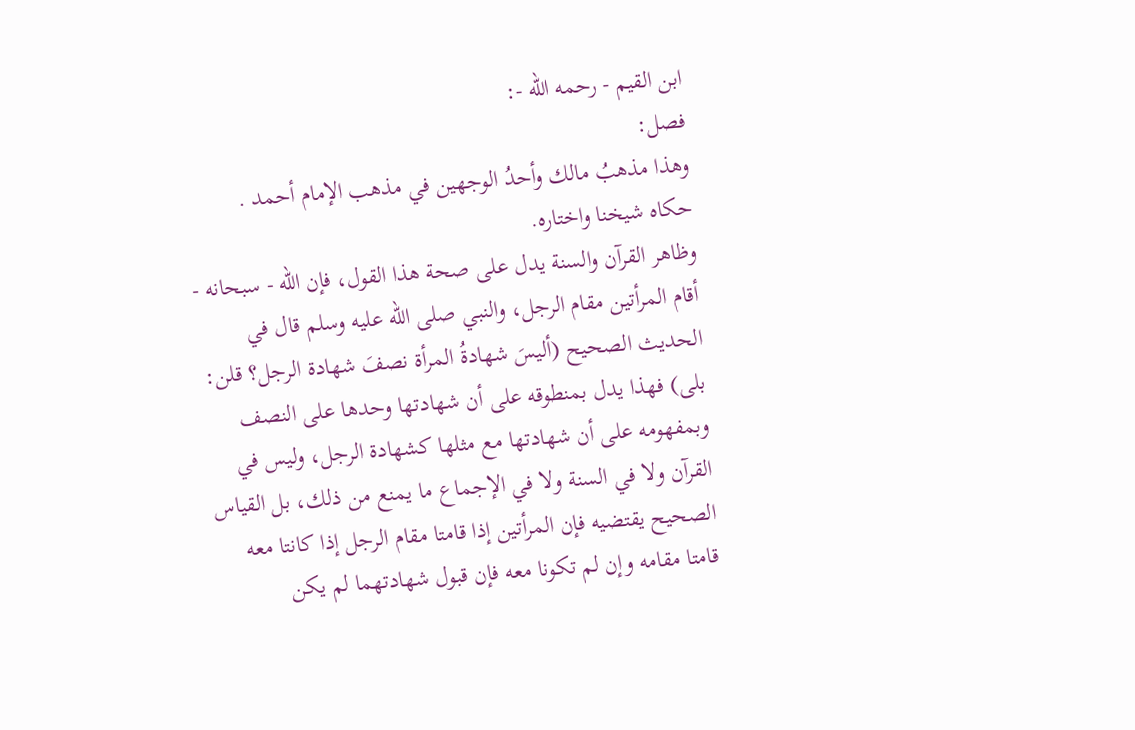ابن القيم - رحمه الله -:
فصل:
وهذا مذهبُ مالك وأحدُ الوجهين في مذهب الإمام أحمد .
حكاه شيخنا واختاره.
وظاهر القرآن والسنة يدل على صحة هذا القول، فإن الله - سبحانه - أقام المرأتين مقام الرجل، والنبي صلى الله عليه وسلم قال في الحديث الصحيح (أليسَ شهادةُ المرأة نصفَ شهادة الرجل؟ قلن: بلى) فهذا يدل بمنطوقه على أن شهادتها وحدها على النصف وبمفهومه على أن شهادتها مع مثلها كشهادة الرجل، وليس في القرآن ولا في السنة ولا في الإجماع ما يمنع من ذلك، بل القياس الصحيح يقتضيه فإن المرأتين إذا قامتا مقام الرجل إذا كانتا معه قامتا مقامه وإن لم تكونا معه فإن قبول شهادتهما لم يكن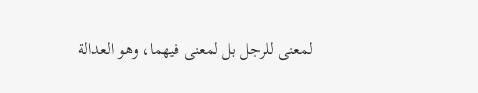لمعنى للرجل بل لمعنى فيهما، وهو العدالة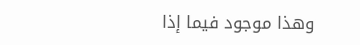وهذا موجود فيما إذا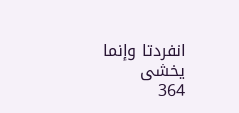انفردتا وإنما يخشى
364